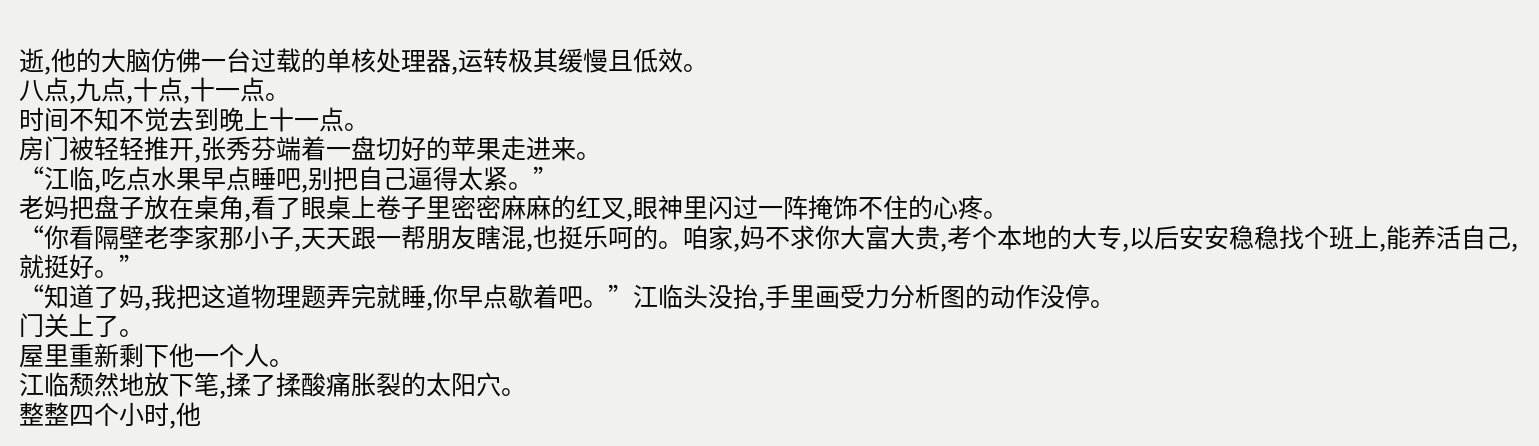逝,他的大脑仿佛一台过载的单核处理器,运转极其缓慢且低效。
八点,九点,十点,十一点。
时间不知不觉去到晚上十一点。
房门被轻轻推开,张秀芬端着一盘切好的苹果走进来。
“江临,吃点水果早点睡吧,别把自己逼得太紧。”
老妈把盘子放在桌角,看了眼桌上卷子里密密麻麻的红叉,眼神里闪过一阵掩饰不住的心疼。
“你看隔壁老李家那小子,天天跟一帮朋友瞎混,也挺乐呵的。咱家,妈不求你大富大贵,考个本地的大专,以后安安稳稳找个班上,能养活自己,就挺好。”
“知道了妈,我把这道物理题弄完就睡,你早点歇着吧。”江临头没抬,手里画受力分析图的动作没停。
门关上了。
屋里重新剩下他一个人。
江临颓然地放下笔,揉了揉酸痛胀裂的太阳穴。
整整四个小时,他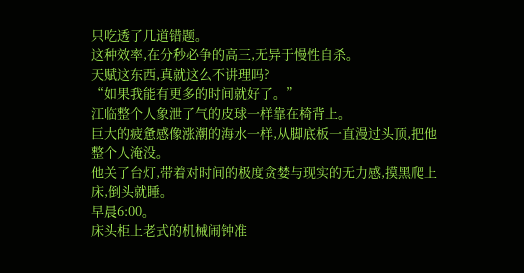只吃透了几道错题。
这种效率,在分秒必争的高三,无异于慢性自杀。
天赋这东西,真就这么不讲理吗?
“如果我能有更多的时间就好了。”
江临整个人象泄了气的皮球一样靠在椅背上。
巨大的疲惫感像涨潮的海水一样,从脚底板一直漫过头顶,把他整个人淹没。
他关了台灯,带着对时间的极度贪婪与现实的无力感,摸黑爬上床,倒头就睡。
早晨6:00。
床头柜上老式的机械闹钟准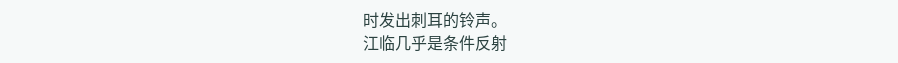时发出刺耳的铃声。
江临几乎是条件反射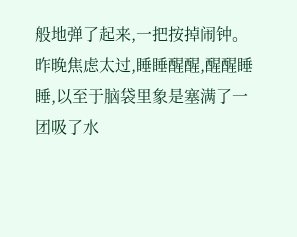般地弹了起来,一把按掉闹钟。
昨晚焦虑太过,睡睡醒醒,醒醒睡睡,以至于脑袋里象是塞满了一团吸了水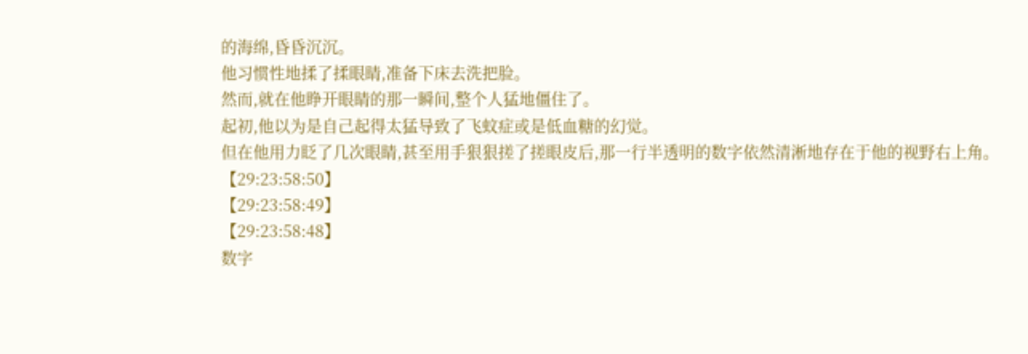的海绵,昏昏沉沉。
他习惯性地揉了揉眼睛,准备下床去洗把脸。
然而,就在他睁开眼睛的那一瞬间,整个人猛地僵住了。
起初,他以为是自己起得太猛导致了飞蚊症或是低血糖的幻觉。
但在他用力眨了几次眼睛,甚至用手狠狠搓了搓眼皮后,那一行半透明的数字依然清淅地存在于他的视野右上角。
【29:23:58:50】
【29:23:58:49】
【29:23:58:48】
数字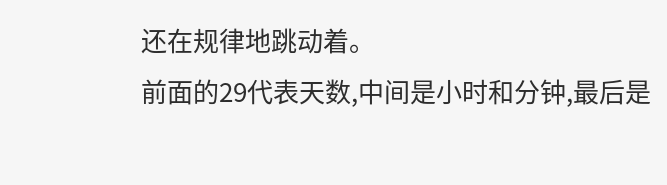还在规律地跳动着。
前面的29代表天数,中间是小时和分钟,最后是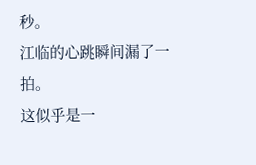秒。
江临的心跳瞬间漏了一拍。
这似乎是一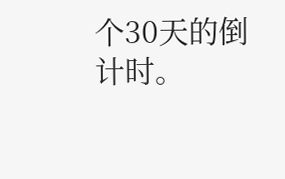个30天的倒计时。